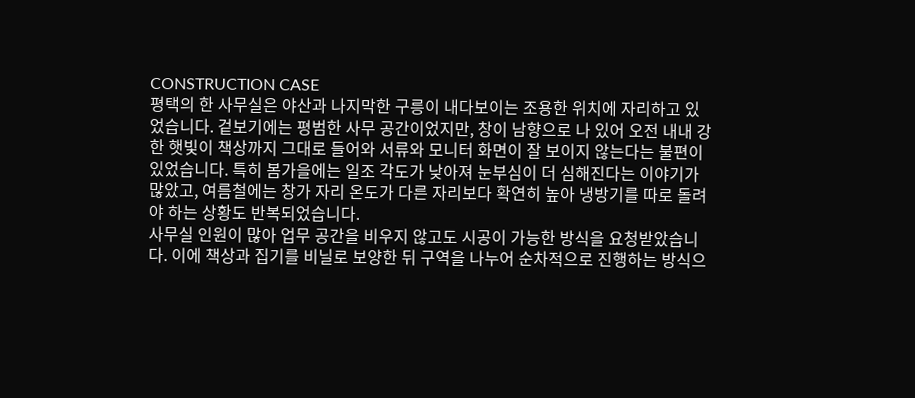CONSTRUCTION CASE
평택의 한 사무실은 야산과 나지막한 구릉이 내다보이는 조용한 위치에 자리하고 있었습니다. 겉보기에는 평범한 사무 공간이었지만, 창이 남향으로 나 있어 오전 내내 강한 햇빛이 책상까지 그대로 들어와 서류와 모니터 화면이 잘 보이지 않는다는 불편이 있었습니다. 특히 봄가을에는 일조 각도가 낮아져 눈부심이 더 심해진다는 이야기가 많았고, 여름철에는 창가 자리 온도가 다른 자리보다 확연히 높아 냉방기를 따로 돌려야 하는 상황도 반복되었습니다.
사무실 인원이 많아 업무 공간을 비우지 않고도 시공이 가능한 방식을 요청받았습니다. 이에 책상과 집기를 비닐로 보양한 뒤 구역을 나누어 순차적으로 진행하는 방식으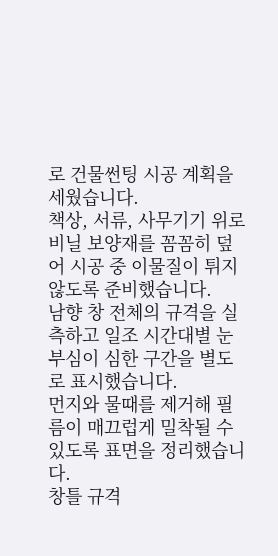로 건물썬팅 시공 계획을 세웠습니다.
책상, 서류, 사무기기 위로 비닐 보양재를 꼼꼼히 덮어 시공 중 이물질이 튀지 않도록 준비했습니다.
남향 창 전체의 규격을 실측하고 일조 시간대별 눈부심이 심한 구간을 별도로 표시했습니다.
먼지와 물때를 제거해 필름이 매끄럽게 밀착될 수 있도록 표면을 정리했습니다.
창틀 규격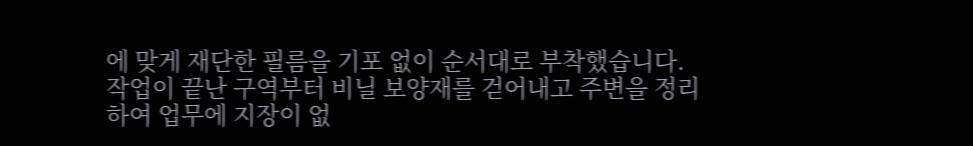에 맞게 재단한 필름을 기포 없이 순서대로 부착했습니다.
작업이 끝난 구역부터 비닐 보양재를 걷어내고 주변을 정리하여 업무에 지장이 없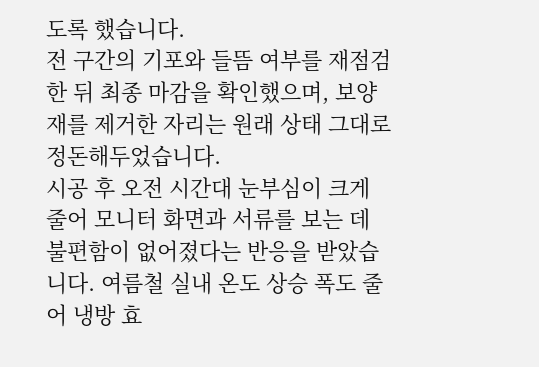도록 했습니다.
전 구간의 기포와 들뜸 여부를 재점검한 뒤 최종 마감을 확인했으며, 보양재를 제거한 자리는 원래 상태 그대로 정돈해두었습니다.
시공 후 오전 시간대 눈부심이 크게 줄어 모니터 화면과 서류를 보는 데 불편함이 없어졌다는 반응을 받았습니다. 여름철 실내 온도 상승 폭도 줄어 냉방 효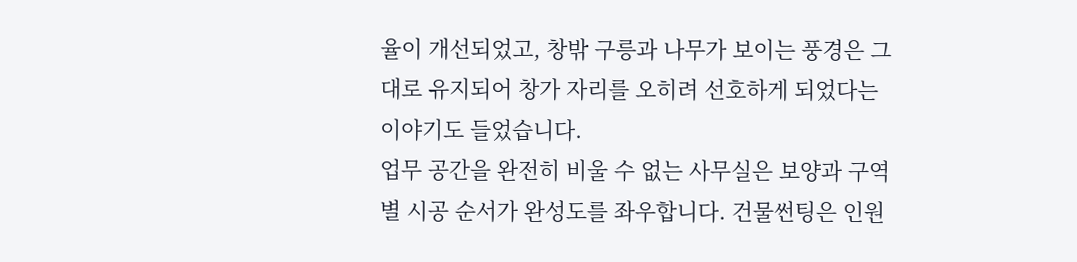율이 개선되었고, 창밖 구릉과 나무가 보이는 풍경은 그대로 유지되어 창가 자리를 오히려 선호하게 되었다는 이야기도 들었습니다.
업무 공간을 완전히 비울 수 없는 사무실은 보양과 구역별 시공 순서가 완성도를 좌우합니다. 건물썬팅은 인원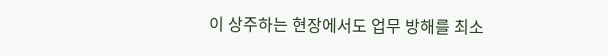이 상주하는 현장에서도 업무 방해를 최소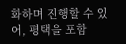화하며 진행할 수 있어, 평택을 포함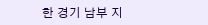한 경기 남부 지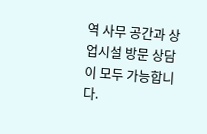역 사무 공간과 상업시설 방문 상담이 모두 가능합니다.